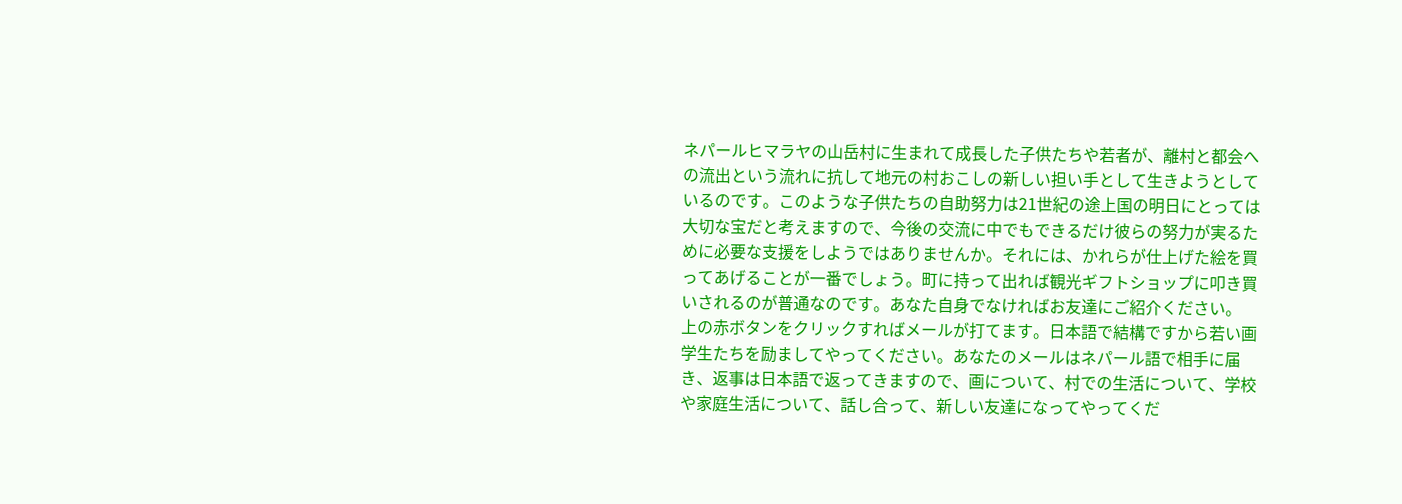ネパールヒマラヤの山岳村に生まれて成長した子供たちや若者が、離村と都会への流出という流れに抗して地元の村おこしの新しい担い手として生きようとしているのです。このような子供たちの自助努力は21世紀の途上国の明日にとっては大切な宝だと考えますので、今後の交流に中でもできるだけ彼らの努力が実るために必要な支援をしようではありませんか。それには、かれらが仕上げた絵を買ってあげることが一番でしょう。町に持って出れば観光ギフトショップに叩き買いされるのが普通なのです。あなた自身でなければお友達にご紹介ください。
上の赤ボタンをクリックすればメールが打てます。日本語で結構ですから若い画学生たちを励ましてやってください。あなたのメールはネパール語で相手に届き、返事は日本語で返ってきますので、画について、村での生活について、学校や家庭生活について、話し合って、新しい友達になってやってくだ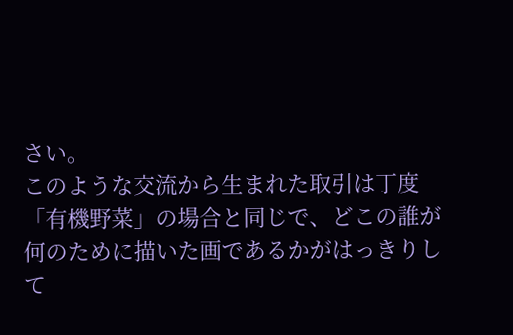さい。
このような交流から生まれた取引は丁度「有機野菜」の場合と同じで、どこの誰が何のために描いた画であるかがはっきりして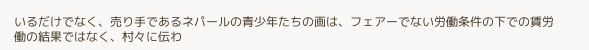いるだけでなく、売り手であるネパールの青少年たちの画は、フェアーでない労働条件の下での賃労働の結果ではなく、村々に伝わ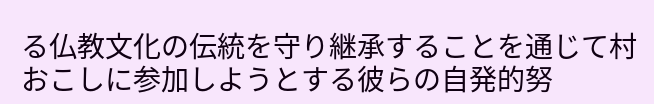る仏教文化の伝統を守り継承することを通じて村おこしに参加しようとする彼らの自発的努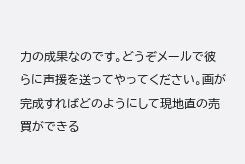力の成果なのです。どうぞメールで彼らに声援を送ってやってください。画が完成すればどのようにして現地直の売買ができる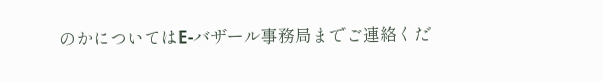のかについてはE-バザール事務局までご連絡くだ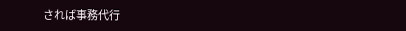されば事務代行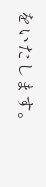をいたします。